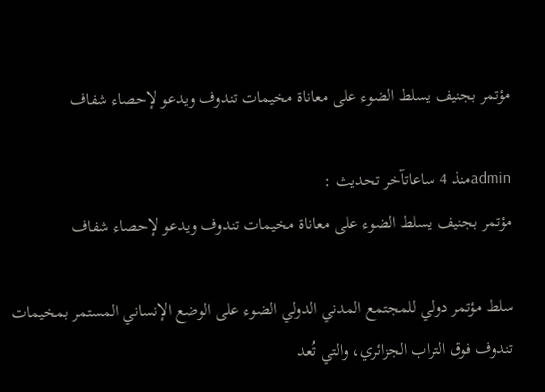مؤتمر بجنيف يسلط الضوء على معاناة مخيمات تندوف ويدعو لإحصاء شفاف

adminمنذ 4 ساعاتآخر تحديث :
مؤتمر بجنيف يسلط الضوء على معاناة مخيمات تندوف ويدعو لإحصاء شفاف

سلط مؤتمر دولي للمجتمع المدني الدولي الضوء على الوضع الإنساني المستمر بمخيمات تندوف فوق التراب الجزائري، والتي تُعد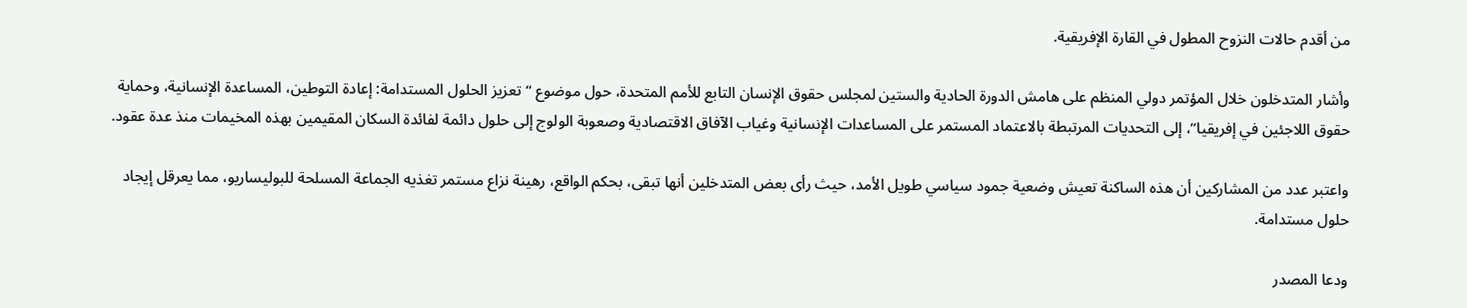من أقدم حالات النزوح المطول في القارة الإفريقية.

وأشار المتدخلون خلال المؤتمر دولي المنظم على هامش الدورة الحادية والستين لمجلس حقوق الإنسان التابع للأمم المتحدة، حول موضوع “تعزيز الحلول المستدامة: إعادة التوطين، المساعدة الإنسانية، وحماية حقوق اللاجئين في إفريقيا”، إلى التحديات المرتبطة بالاعتماد المستمر على المساعدات الإنسانية وغياب الآفاق الاقتصادية وصعوبة الولوج إلى حلول دائمة لفائدة السكان المقيمين بهذه المخيمات منذ عدة عقود.

واعتبر عدد من المشاركين أن هذه الساكنة تعيش وضعية جمود سياسي طويل الأمد، حيث رأى بعض المتدخلين أنها تبقى، بحكم الواقع، رهينة نزاع مستمر تغذيه الجماعة المسلحة للبوليساريو، مما يعرقل إيجاد حلول مستدامة.

ودعا المصدر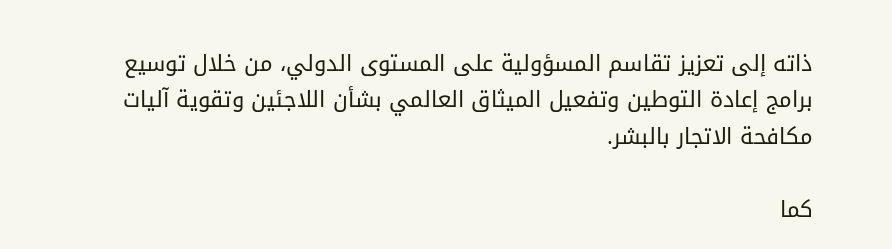ذاته إلى تعزيز تقاسم المسؤولية على المستوى الدولي، من خلال توسيع برامج إعادة التوطين وتفعيل الميثاق العالمي بشأن اللاجئين وتقوية آليات مكافحة الاتجار بالبشر.

كما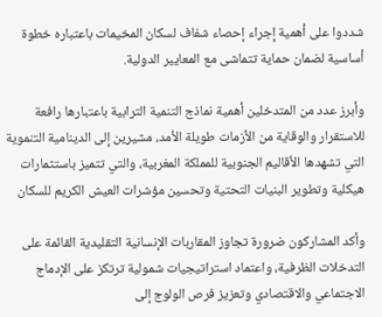شددوا على أهمية إجراء إحصاء شفاف لسكان المخيمات باعتباره خطوة أساسية لضمان حماية تتماشى مع المعايير الدولية.

وأبرز عدد من المتدخلين أهمية نماذج التنمية الترابية باعتبارها رافعة للاستقرار والوقاية من الأزمات طويلة الأمد، مشيرين إلى الدينامية التنموية التي تشهدها الأقاليم الجنوبية للمملكة المغربية، والتي تتميز باستثمارات هيكلية وتطوير البنيات التحتية وتحسين مؤشرات العيش الكريم للسكان

وأكد المشاركون ضرورة تجاوز المقاربات الإنسانية التقليدية القائمة على التدخلات الظرفية، واعتماد استراتيجيات شمولية ترتكز على الإدماج الاجتماعي والاقتصادي وتعزيز فرص الولوج إلى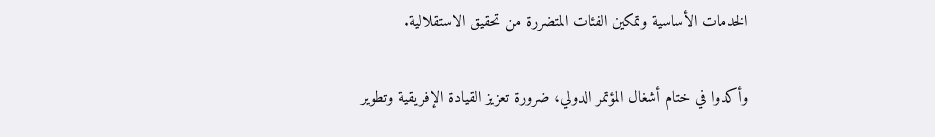الخدمات الأساسية وتمكين الفئات المتضررة من تحقيق الاستقلالية.

وأكدوا في ختام أشغال المؤتمر الدولي، ضرورة تعزيز القيادة الإفريقية وتطوير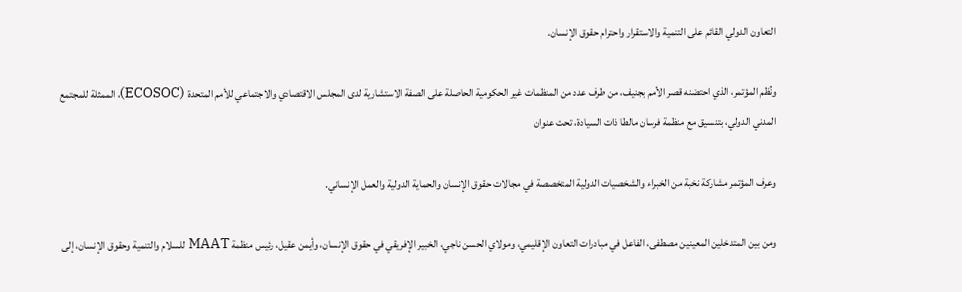التعاون الدولي القائم على التنمية والاستقرار واحترام حقوق الإنسان.

ونُظم المؤتمر، الذي احتضنه قصر الأمم بجنيف، من طرف عدد من المنظمات غير الحكومية الحاصلة على الصفة الاستشارية لدى المجلس الاقتصادي والاجتماعي للأمم المتحدة (ECOSOC)، الممثلة للمجتمع المدني الدولي، بتنسيق مع منظمة فرسان مالطا ذات السيادة، تحت عنوان

وعرف المؤتمر مشاركة نخبة من الخبراء والشخصيات الدولية المتخصصة في مجالات حقوق الإنسان والحماية الدولية والعمل الإنساني.

ومن بين المتدخلين المعينين مصطفى، الفاعل في مبادرات التعاون الإقليمي، ومولاي الحسن ناجي، الخبير الإفريقي في حقوق الإنسان، وأيمن عقيل، رئيس منظمة MAAT للسلام والتنمية وحقوق الإنسان، إلى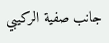جانب صفية الركيبي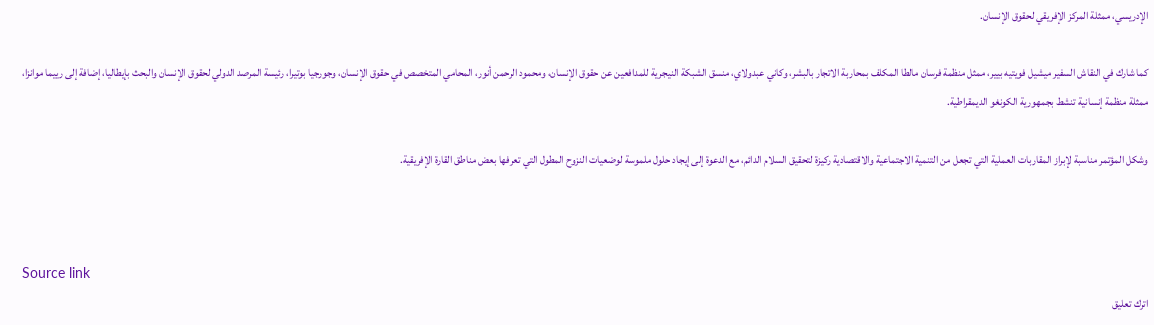الإدريسي، ممثلة المركز الإفريقي لحقوق الإنسان.

كما شارك في النقاش السفير ميشيل فويتيه بيير، ممثل منظمة فرسان مالطا المكلف بمحاربة الاتجار بالبشر، وكاني عبدولاي، منسق الشبكة النيجرية للمدافعين عن حقوق الإنسان، ومحمود الرحمن أنور، المحامي المتخصص في حقوق الإنسان، وجورجيا بوتيرا، رئيسة المرصد الدولي لحقوق الإنسان والبحث بإيطاليا، إضافة إلى رييما موانزا، ممثلة منظمة إنسانية تنشط بجمهورية الكونغو الديمقراطية.

وشكل المؤتمر مناسبة لإبراز المقاربات العملية التي تجعل من التنمية الاجتماعية والاقتصادية ركيزة لتحقيق السلام الدائم، مع الدعوة إلى إيجاد حلول ملموسة لوضعيات النزوح المطول التي تعرفها بعض مناطق القارة الإفريقية.



Source link
اترك تعليق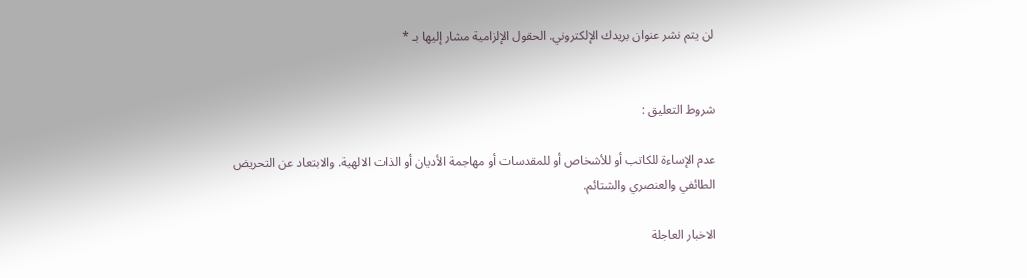لن يتم نشر عنوان بريدك الإلكتروني. الحقول الإلزامية مشار إليها بـ *


شروط التعليق :

عدم الإساءة للكاتب أو للأشخاص أو للمقدسات أو مهاجمة الأديان أو الذات الالهية. والابتعاد عن التحريض الطائفي والعنصري والشتائم.

الاخبار العاجلة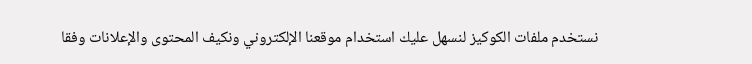نستخدم ملفات الكوكيز لنسهل عليك استخدام موقعنا الإلكتروني ونكيف المحتوى والإعلانات وفقا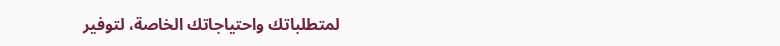لمتطلباتك واحتياجاتك الخاصة، لتوفير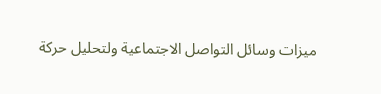ميزات وسائل التواصل الاجتماعية ولتحليل حركة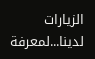الزيارات لدينا...لمعرفة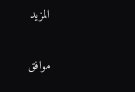المزيد

موافق